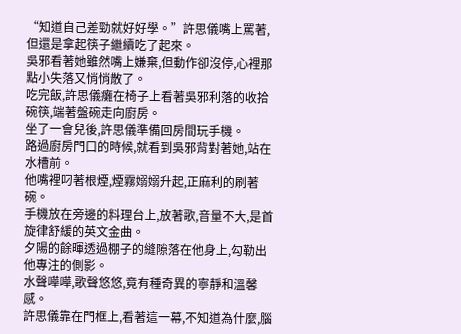“知道自己差勁就好好學。”許思儀嘴上罵著,但還是拿起筷子繼續吃了起來。
吳邪看著她雖然嘴上嫌棄,但動作卻沒停,心裡那點小失落又悄悄散了。
吃完飯,許思儀癱在椅子上看著吳邪利落的收拾碗筷,端著盤碗走向廚房。
坐了一會兒後,許思儀準備回房間玩手機。
路過廚房門口的時候,就看到吳邪背對著她,站在水槽前。
他嘴裡叼著根煙,煙霧嫋嫋升起,正麻利的刷著碗。
手機放在旁邊的料理台上,放著歌,音量不大,是首旋律舒緩的英文金曲。
夕陽的餘暉透過棚子的縫隙落在他身上,勾勒出他專注的側影。
水聲嘩嘩,歌聲悠悠,竟有種奇異的寧靜和溫馨感。
許思儀靠在門框上,看著這一幕,不知道為什麼,腦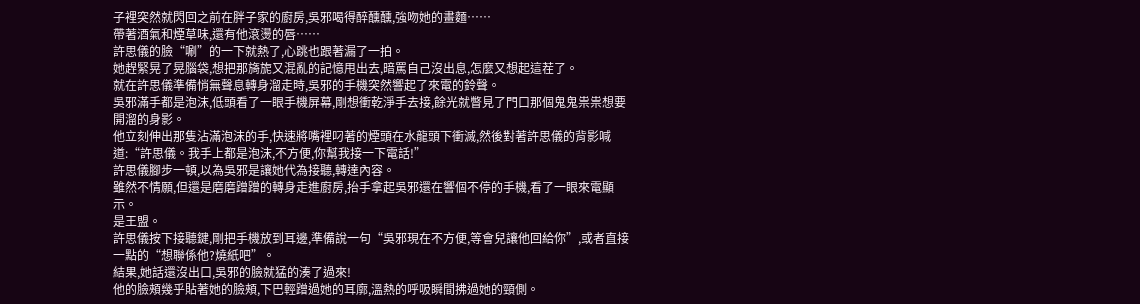子裡突然就閃回之前在胖子家的廚房,吳邪喝得醉醺醺,強吻她的畫麵……
帶著酒氣和煙草味,還有他滾燙的唇……
許思儀的臉“唰”的一下就熱了,心跳也跟著漏了一拍。
她趕緊晃了晃腦袋,想把那旖旎又混亂的記憶甩出去,暗罵自己沒出息,怎麼又想起這茬了。
就在許思儀準備悄無聲息轉身溜走時,吳邪的手機突然響起了來電的鈴聲。
吳邪滿手都是泡沫,低頭看了一眼手機屏幕,剛想衝乾淨手去接,餘光就瞥見了門口那個鬼鬼祟祟想要開溜的身影。
他立刻伸出那隻沾滿泡沫的手,快速將嘴裡叼著的煙頭在水龍頭下衝滅,然後對著許思儀的背影喊道:“許思儀。我手上都是泡沫,不方便,你幫我接一下電話!”
許思儀腳步一頓,以為吳邪是讓她代為接聽,轉達內容。
雖然不情願,但還是磨磨蹭蹭的轉身走進廚房,抬手拿起吳邪還在響個不停的手機,看了一眼來電顯示。
是王盟。
許思儀按下接聽鍵,剛把手機放到耳邊,準備說一句“吳邪現在不方便,等會兒讓他回給你”,或者直接一點的“想聯係他?燒紙吧”。
結果,她話還沒出口,吳邪的臉就猛的湊了過來!
他的臉頰幾乎貼著她的臉頰,下巴輕蹭過她的耳廓,溫熱的呼吸瞬間拂過她的頸側。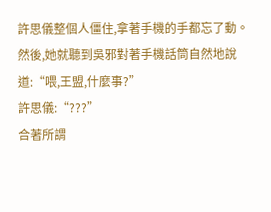許思儀整個人僵住,拿著手機的手都忘了動。
然後,她就聽到吳邪對著手機話筒自然地說道:“喂,王盟,什麼事?”
許思儀:“???”
合著所謂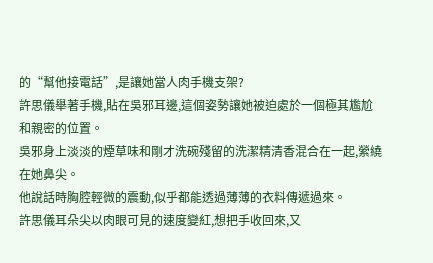的“幫他接電話”,是讓她當人肉手機支架?
許思儀舉著手機,貼在吳邪耳邊,這個姿勢讓她被迫處於一個極其尷尬和親密的位置。
吳邪身上淡淡的煙草味和剛才洗碗殘留的洗潔精清香混合在一起,縈繞在她鼻尖。
他說話時胸腔輕微的震動,似乎都能透過薄薄的衣料傳遞過來。
許思儀耳朵尖以肉眼可見的速度變紅,想把手收回來,又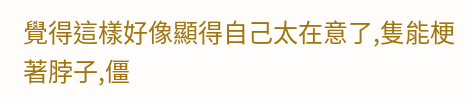覺得這樣好像顯得自己太在意了,隻能梗著脖子,僵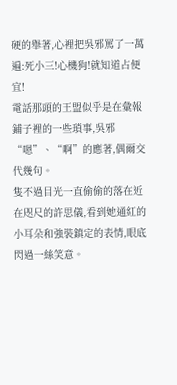硬的舉著,心裡把吳邪罵了一萬遍:死小三!心機狗!就知道占便宜!
電話那頭的王盟似乎是在彙報鋪子裡的一些瑣事,吳邪“嗯”、“啊”的應著,偶爾交代幾句。
隻不過目光一直偷偷的落在近在咫尺的許思儀,看到她通紅的小耳朵和強裝鎮定的表情,眼底閃過一絲笑意。